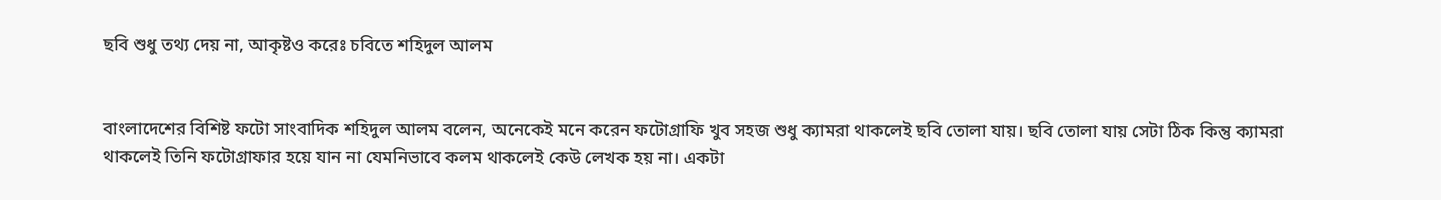ছবি শুধু তথ্য দেয় না, আকৃষ্টও করেঃ চবিতে শহিদুল আলম


বাংলাদেশের বিশিষ্ট ফটো সাংবাদিক শহিদুল আলম বলেন, অনেকেই মনে করেন ফটোগ্রাফি খুব সহজ শুধু ক্যামরা থাকলেই ছবি তোলা যায়। ছবি তোলা যায় সেটা ঠিক কিন্তু ক্যামরা থাকলেই তিনি ফটোগ্রাফার হয়ে যান না যেমনিভাবে কলম থাকলেই কেউ লেখক হয় না। একটা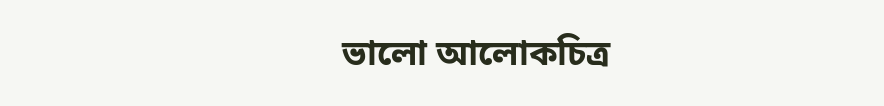ভালো আলোকচিত্র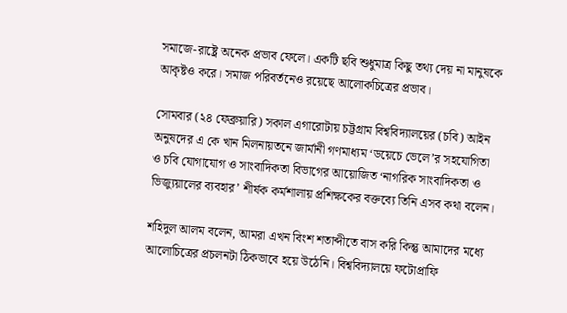সমাজে-রাষ্ট্রে অনেক প্রভাব ফেলে। একটি ছবি শুধুমাত্র কিছু তথ্য দেয় না মানুষকে আকৃষ্টও করে। সমাজ পরিবর্তনেও রয়েছে আলোকচিত্রের প্রভাব।

সোমবার (২৪ ফেব্রুয়ারি) সকাল এগারোটায় চট্টগ্রাম বিশ্ববিদ্যালয়ের (চবি) আইন অনুষদের এ কে খান মিলনায়তনে জার্মানী গণমাধ্যম ‘ডয়েচে ভেলে’র সহযোগিতা ও চবি যোগাযোগ ও সাংবাদিকতা বিভাগের আয়োজিত ‘নাগরিক সাংবাদিকতা ও ভিজ্যুয়ালের ব্যবহার’ শীর্ষক কর্মশালায় প্রশিক্ষকের বক্তব্যে তিনি এসব কথা বলেন।

শহিদুল আলম বলেন, আমরা এখন বিংশ শতাব্দীতে বাস করি কিন্তু আমাদের মধ্যে আলোচিত্রের প্রচলনটা ঠিকভাবে হয়ে উঠেনি। বিশ্ববিদ্যালয়ে ফটোপ্রাফি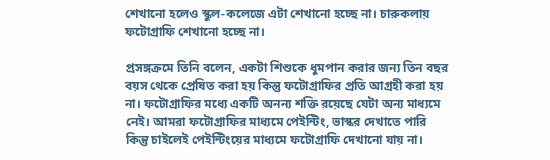শেখানো হলেও স্কুল-কলেজে এটা শেখানো হচ্ছে না। চারুকলায় ফটোগ্রাফি শেখানো হচ্ছে না।

প্রসঙ্গক্রমে তিনি বলেন, একটা শিশুকে ধুমপান করার জন্য তিন বছর বয়স থেকে প্রেষিত করা হয় কিন্তু ফটোগ্রাফির প্রতি আগ্রহী করা হয় না। ফটোগ্রাফির মধ্যে একটি অনন্য শক্তি রয়েছে যেটা অন্য মাধ্যমে নেই। আমরা ফটোগ্রাফির মাধ্যমে পেইন্টিং, ভাস্কর দেখাতে পারি কিন্তু চাইলেই পেইন্টিংয়ের মাধ্যমে ফটোগ্রাফি দেখানো যায় না।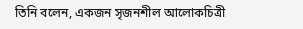তিনি বলেন, একজন সৃজনশীল আলোকচিত্রী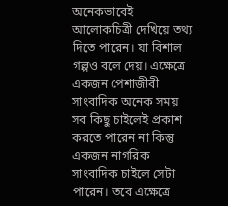অনেকভাবেই আলোকচিত্রী দেখিয়ে তথ্য দিতে পারেন। যা বিশাল গল্পও বলে দেয়। এক্ষেত্রে একজন পেশাজীবী সাংবাদিক অনেক সময় সব কিছু চাইলেই প্রকাশ করতে পারেন না কিন্তু একজন নাগরিক সাংবাদিক চাইলে সেটা পারেন। তবে এক্ষেত্রে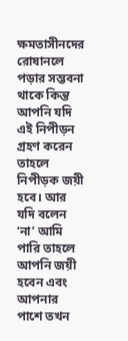ক্ষমতাসীনদের রোষানলে পড়ার সম্ভবনা থাকে কিন্ত আপনি যদি এই নিপীড়ন গ্রহণ করেন তাহলে নিপীড়ক জয়ী হবে। আর যদি বলেন ‘না’ আমি পারি তাহলে আপনি জয়ী হবেন এবং আপনার পাশে তখন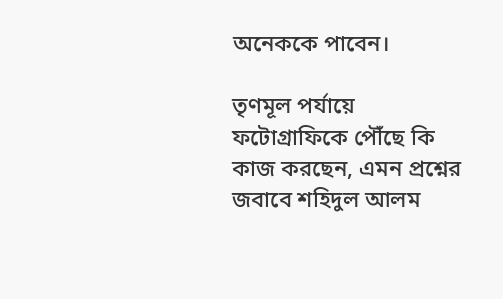অনেককে পাবেন।

তৃণমূল পর্যায়ে ফটোগ্রাফিকে পৌঁছে কি কাজ করছেন, এমন প্রশ্নের জবাবে শহিদুল আলম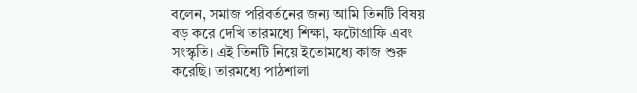বলেন, সমাজ পরিবর্তনের জন্য আমি তিনটি বিষয় বড় করে দেখি তারমধ্যে শিক্ষা, ফটোগ্রাফি এবং সংস্কৃতি। এই তিনটি নিয়ে ইতোমধ্যে কাজ শুরু করেছি। তারমধ্যে পাঠশালা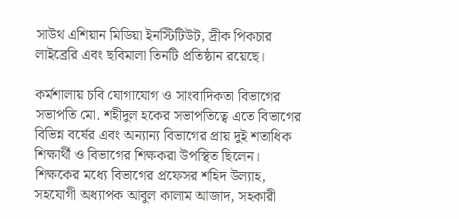সাউথ এশিয়ান মিডিয়া ইনস্টিটিউট, দ্রীক পিকচার লাইব্রেরি এবং ছবিমালা তিনটি প্রতিষ্ঠান রয়েছে।

কর্মশালায় চবি যোগাযোগ ও সাংবাদিকতা বিভাগের সভাপতি মো. শহীদুল হকের সভাপতিত্বে এতে বিভাগের বিভিন্ন বর্ষের এবং অন্যান্য বিভাগের প্রায় দুই শতাধিক শিক্ষার্থী ও বিভাগের শিক্ষকরা উপস্থিত ছিলেন। শিক্ষকের মধ্যে বিভাগের প্রফেসর শহিদ উল্যাহ, সহযোগী অধ্যাপক আবুল কালাম আজাদ, সহকারী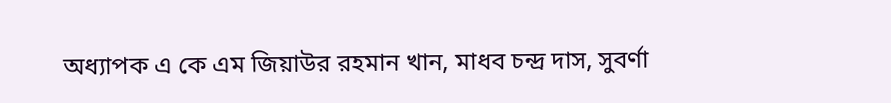অধ্যাপক এ কে এম জিয়াউর রহমান খান, মাধব চন্দ্র দাস, সুবর্ণা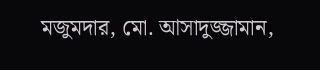মজুমদার, মো. আসাদুজ্জামান,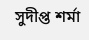সুদীপ্ত শর্মা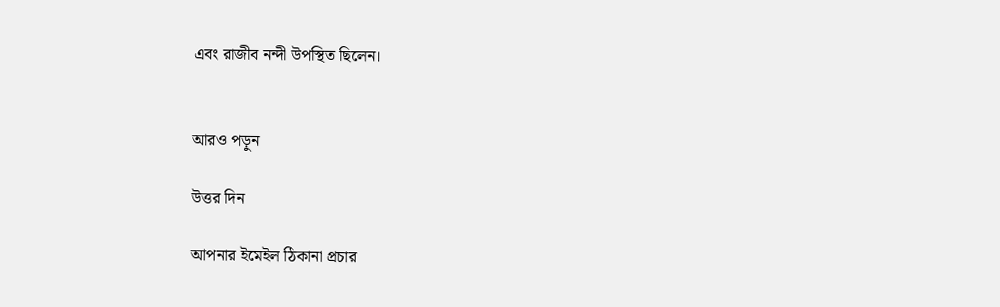এবং রাজীব নন্দী উপস্থিত ছিলেন।


আরও পড়ুন

উত্তর দিন

আপনার ইমেইল ঠিকানা প্রচার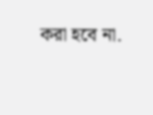করা হবে না.